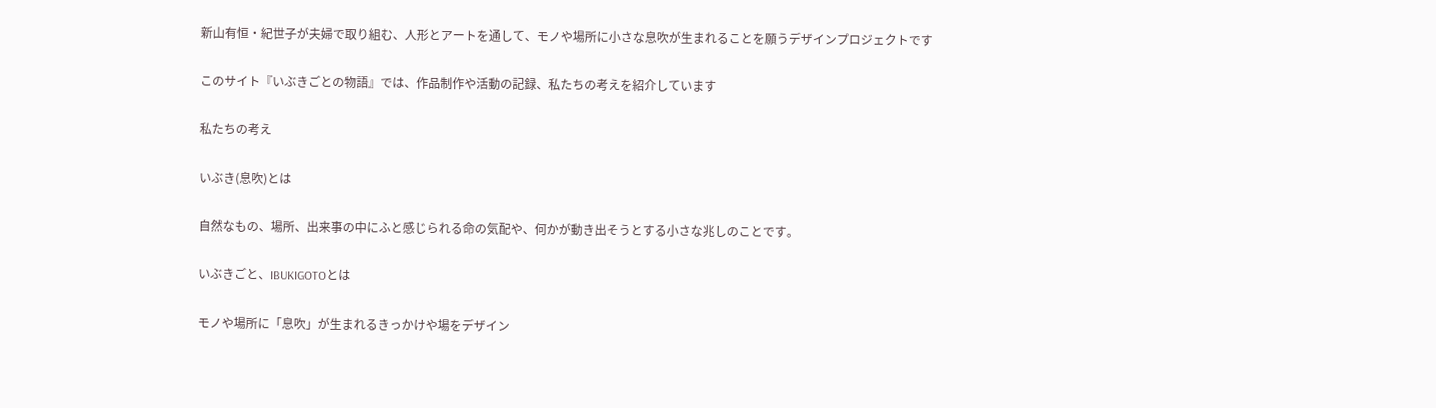新山有恒・紀世子が夫婦で取り組む、人形とアートを通して、モノや場所に小さな息吹が生まれることを願うデザインプロジェクトです

このサイト『いぶきごとの物語』では、作品制作や活動の記録、私たちの考えを紹介しています

私たちの考え

いぶき(息吹)とは

自然なもの、場所、出来事の中にふと感じられる命の気配や、何かが動き出そうとする小さな兆しのことです。

いぶきごと、IBUKIGOTOとは

モノや場所に「息吹」が生まれるきっかけや場をデザイン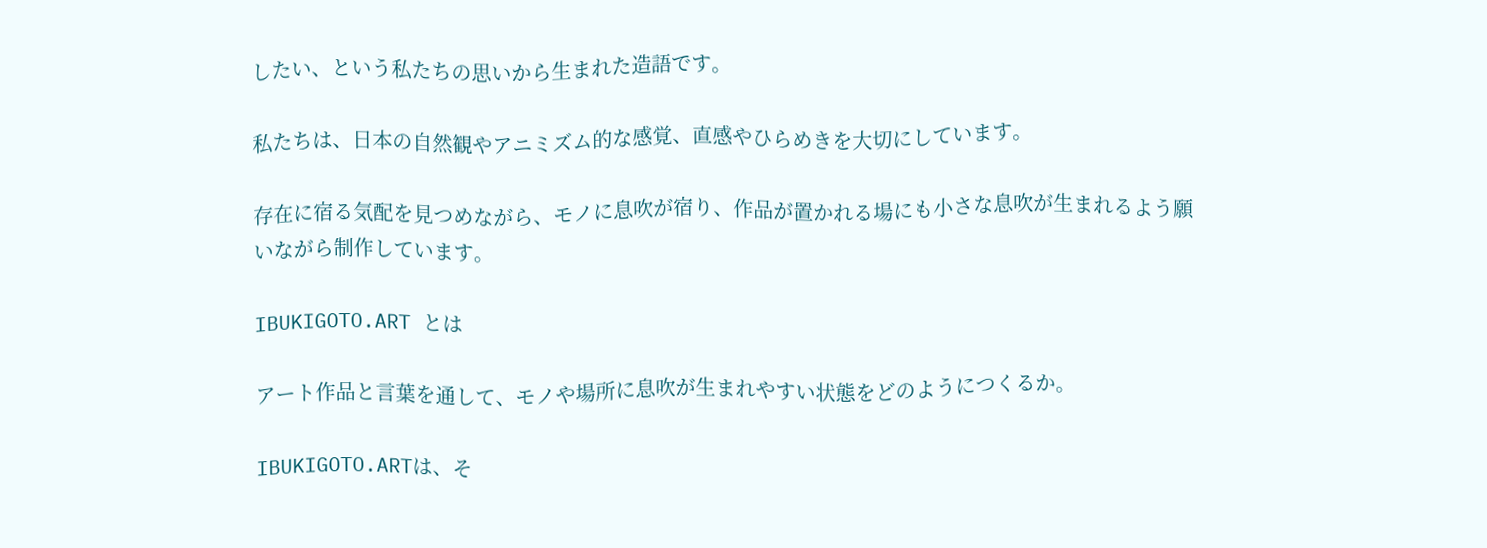したい、という私たちの思いから生まれた造語です。

私たちは、日本の自然観やアニミズム的な感覚、直感やひらめきを大切にしています。

存在に宿る気配を見つめながら、モノに息吹が宿り、作品が置かれる場にも小さな息吹が生まれるよう願いながら制作しています。

IBUKIGOTO.ART とは

アート作品と言葉を通して、モノや場所に息吹が生まれやすい状態をどのようにつくるか。

IBUKIGOTO.ARTは、そ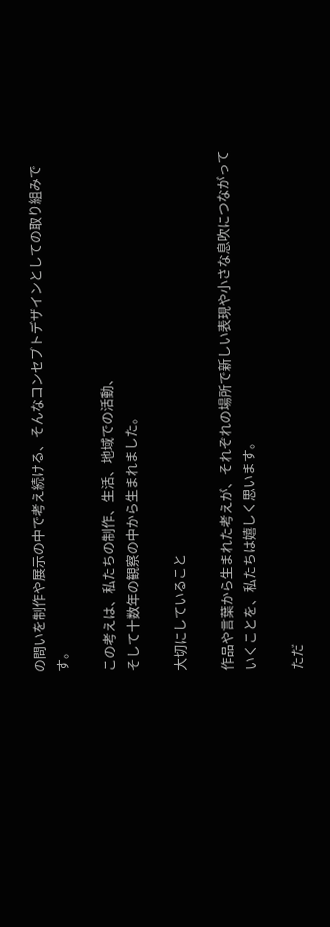の問いを制作や展示の中で考え続ける、そんなコンセプトデザインとしての取り組みです。

この考えは、私たちの制作、生活、地域での活動、
そして十数年の観察の中から生まれました。

大切にしていること

作品や言葉から生まれた考えが、それぞれの場所で新しい表現や小さな息吹につながっていくことを、私たちは嬉しく思います。

ただ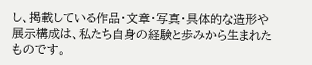し、掲載している作品・文章・写真・具体的な造形や展示構成は、私たち自身の経験と歩みから生まれたものです。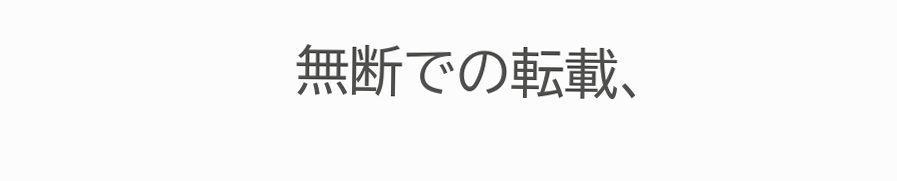無断での転載、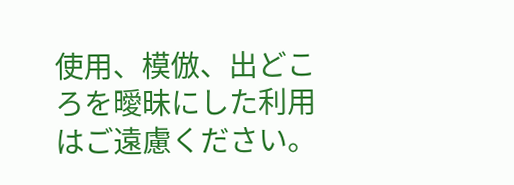使用、模倣、出どころを曖昧にした利用はご遠慮ください。